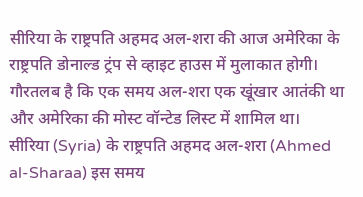सीरिया के राष्ट्रपति अहमद अल-शरा की आज अमेरिका के राष्ट्रपति डोनाल्ड ट्रंप से व्हाइट हाउस में मुलाकात होगी। गौरतलब है कि एक समय अल-शरा एक खूंखार आतंकी था और अमेरिका की मोस्ट वॉन्टेड लिस्ट में शामिल था।
सीरिया (Syria) के राष्ट्रपति अहमद अल-शरा (Ahmed al-Sharaa) इस समय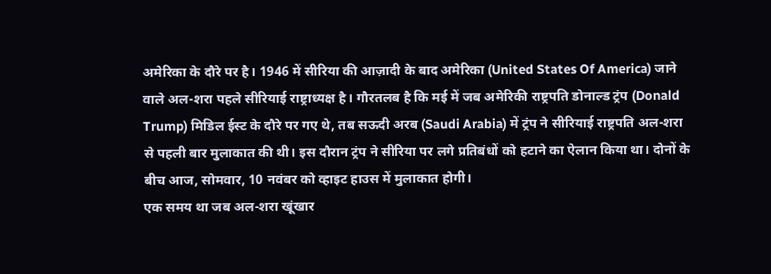अमेरिका के दौरे पर है। 1946 में सीरिया की आज़ादी के बाद अमेरिका (United States Of America) जाने वाले अल-शरा पहले सीरियाई राष्ट्राध्यक्ष है। गौरतलब है कि मई में जब अमेरिकी राष्ट्रपति डोनाल्ड ट्रंप (Donald Trump) मिडिल ईस्ट के दौरे पर गए थे, तब सऊदी अरब (Saudi Arabia) में ट्रंप ने सीरियाई राष्ट्रपति अल-शरा से पहली बार मुलाकात की थी। इस दौरान ट्रंप ने सीरिया पर लगे प्रतिबंधों को हटाने का ऐलान किया था। दोनों के बीच आज, सोमवार, 10 नवंबर को व्हाइट हाउस में मुलाकात होगी।
एक समय था जब अल-शरा खूंखार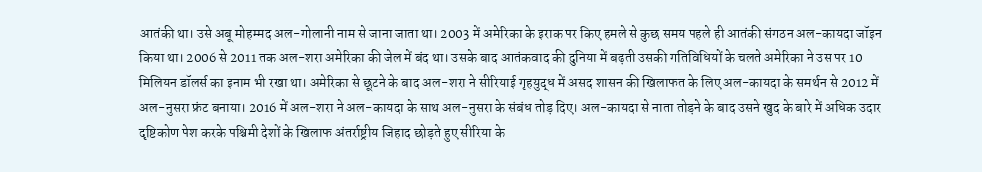आतंकी था। उसे अबू मोहम्मद अल-गोलानी नाम से जाना जाता था। 2003 में अमेरिका के इराक पर किए हमले से कुछ समय पहले ही आतंकी संगठन अल-कायदा जॉइन किया था। 2006 से 2011 तक अल-शरा अमेरिका की जेल में बंद था। उसके बाद आतंकवाद की दुनिया में बढ़ती उसकी गतिविधियों के चलते अमेरिका ने उस पर 10 मिलियन डॉलर्स का इनाम भी रखा था। अमेरिका से छूटने के बाद अल-शरा ने सीरियाई गृहयुद्ध में असद शासन की खिलाफत के लिए अल-कायदा के समर्थन से 2012 में अल-नुसरा फ्रंट बनाया। 2016 में अल-शरा ने अल-कायदा के साथ अल-नुसरा के संबंध तोड़ दिए। अल-कायदा से नाता तोड़ने के बाद उसने खुद के बारे में अधिक उदार दृष्टिकोण पेश करके पश्चिमी देशों के खिलाफ अंतर्राष्ट्रीय जिहाद छोड़ते हुए सीरिया के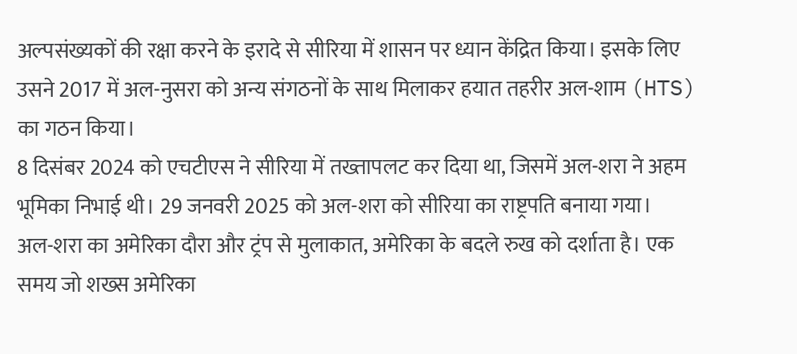अल्पसंख्यकों की रक्षा करने के इरादे से सीरिया में शासन पर ध्यान केंद्रित किया। इसके लिए उसने 2017 में अल-नुसरा को अन्य संगठनों के साथ मिलाकर हयात तहरीर अल-शाम (HTS) का गठन किया।
8 दिसंबर 2024 को एचटीएस ने सीरिया में तख्तापलट कर दिया था, जिसमें अल-शरा ने अहम भूमिका निभाई थी। 29 जनवरी 2025 को अल-शरा को सीरिया का राष्ट्रपति बनाया गया।
अल-शरा का अमेरिका दौरा और ट्रंप से मुलाकात, अमेरिका के बदले रुख को दर्शाता है। एक समय जो शख्स अमेरिका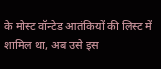के मोस्ट वॉन्टेड आतंकियों की लिस्ट में शामिल था, अब उसे इस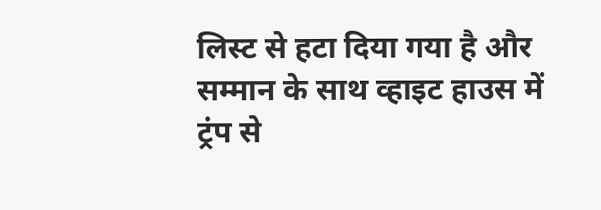लिस्ट से हटा दिया गया है और सम्मान के साथ व्हाइट हाउस में ट्रंप से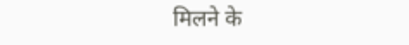मिलने के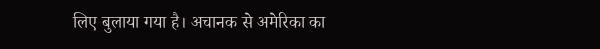लिए बुलाया गया है। अचानक से अमेरिका का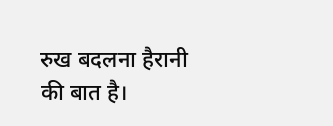रुख बदलना हैरानी की बात है।